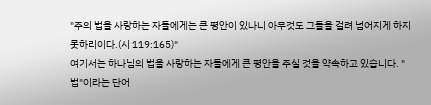"주의 법을 사랑하는 자들에게는 큰 평안이 있나니 아무것도 그들을 걸려 넘어지게 하지 못하리이다.(시 119:165)"
여기서는 하나님의 법을 사랑하는 자들에게 큰 평안을 주실 것을 약속하고 있습니다. "법"이라는 단어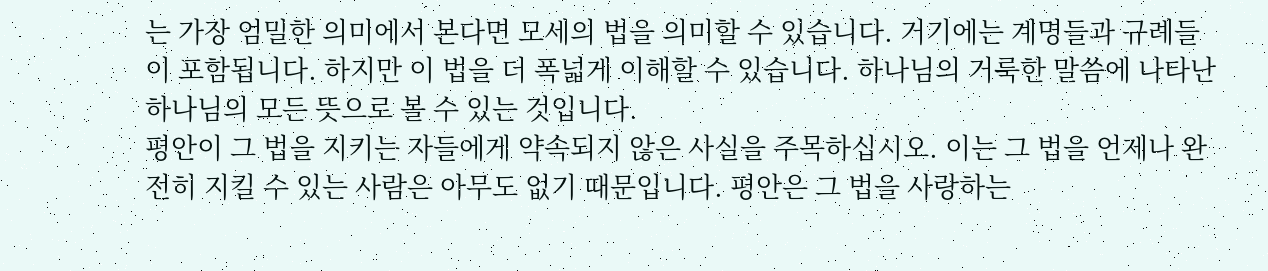는 가장 엄밀한 의미에서 본다면 모세의 법을 의미할 수 있습니다. 거기에는 계명들과 규례들이 포함됩니다. 하지만 이 법을 더 폭넓게 이해할 수 있습니다. 하나님의 거룩한 말씀에 나타난 하나님의 모든 뜻으로 볼 수 있는 것입니다.
평안이 그 법을 지키는 자들에게 약속되지 않은 사실을 주목하십시오. 이는 그 법을 언제나 완전히 지킬 수 있는 사람은 아무도 없기 때문입니다. 평안은 그 법을 사랑하는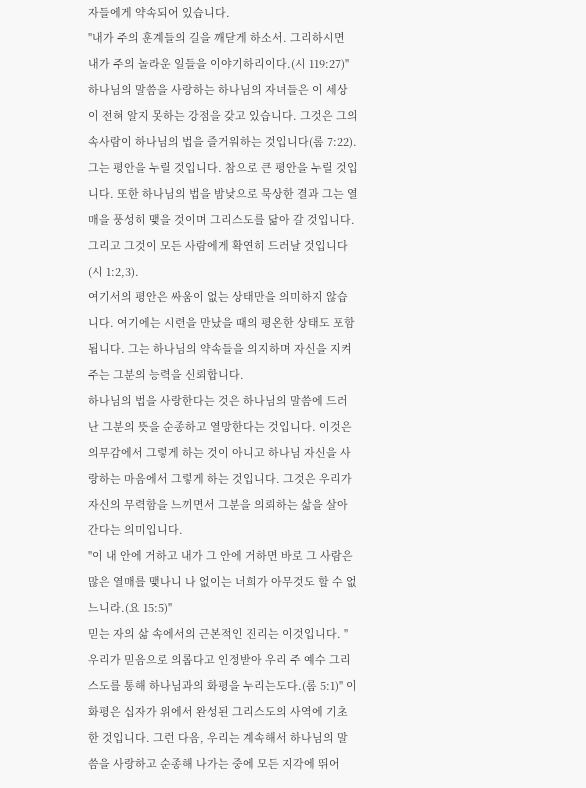자들에게 약속되어 있습니다.
"내가 주의 훈계들의 길을 깨닫게 하소서. 그리하시면 내가 주의 놀라운 일들을 이야기하리이다.(시 119:27)"
하나님의 말씀을 사랑하는 하나님의 자녀들은 이 세상이 전혀 알지 못하는 강점을 갖고 있습니다. 그것은 그의 속사람이 하나님의 법을 즐거워하는 것입니다(롬 7:22). 그는 평안을 누릴 것입니다. 참으로 큰 평안을 누릴 것입니다. 또한 하나님의 법을 밤낮으로 묵상한 결과 그는 열매을 풍성히 맺을 것이며 그리스도를 닮아 갈 것입니다. 그리고 그것이 모든 사람에게 확연히 드러날 것입니다(시 1:2,3).
여기서의 평안은 싸움이 없는 상태만을 의미하지 않습니다. 여기에는 시련을 만났을 때의 평온한 상태도 포함됩니다. 그는 하나님의 약속들을 의지하며 자신을 지켜주는 그분의 능력을 신뢰합니다.
하나님의 법을 사랑한다는 것은 하나님의 말씀에 드러난 그분의 뜻을 순종하고 열망한다는 것입니다. 이것은 의무감에서 그렇게 하는 것이 아니고 하나님 자신을 사랑하는 마음에서 그렇게 하는 것입니다. 그것은 우리가 자신의 무력함을 느끼면서 그분을 의뢰하는 삶을 살아간다는 의미입니다.
"이 내 안에 거하고 내가 그 안에 거하면 바로 그 사람은 많은 열매를 맺나니 나 없이는 너희가 아무것도 할 수 없느니라.(요 15:5)"
믿는 자의 삶 속에서의 근본적인 진리는 이것입니다. "우리가 믿음으로 의롭다고 인정받아 우리 주 예수 그리스도를 통해 하나님과의 화평을 누리는도다.(롬 5:1)" 이 화평은 십자가 위에서 완성된 그리스도의 사역에 기초한 것입니다. 그런 다음, 우리는 계속해서 하나님의 말씀을 사랑하고 순종해 나가는 중에 모든 지각에 뛰어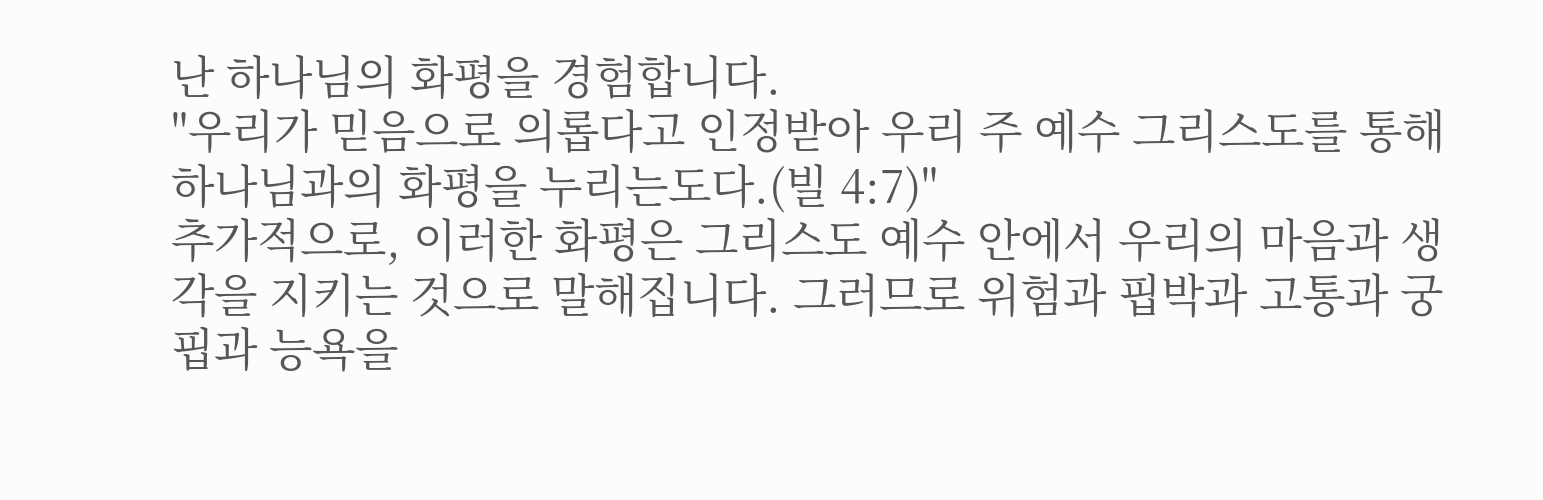난 하나님의 화평을 경험합니다.
"우리가 믿음으로 의롭다고 인정받아 우리 주 예수 그리스도를 통해 하나님과의 화평을 누리는도다.(빌 4:7)"
추가적으로, 이러한 화평은 그리스도 예수 안에서 우리의 마음과 생각을 지키는 것으로 말해집니다. 그러므로 위험과 핍박과 고통과 궁핍과 능욕을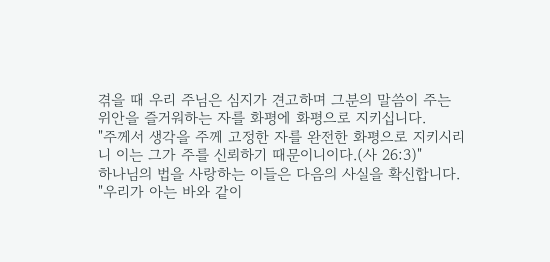겪을 때 우리 주님은 심지가 견고하며 그분의 말씀이 주는 위안을 즐거워하는 자를 화평에 화평으로 지키십니다.
"주께서 생각을 주께 고정한 자를 완전한 화평으로 지키시리니 이는 그가 주를 신뢰하기 때문이니이다.(사 26:3)"
하나님의 법을 사랑하는 이들은 다음의 사실을 확신합니다.
"우리가 아는 바와 같이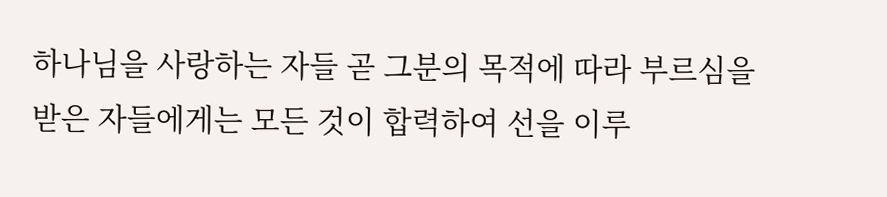하나님을 사랑하는 자들 곧 그분의 목적에 따라 부르심을 받은 자들에게는 모든 것이 합력하여 선을 이루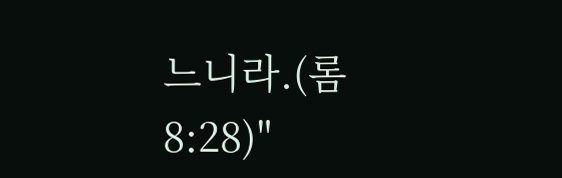느니라.(롬 8:28)"